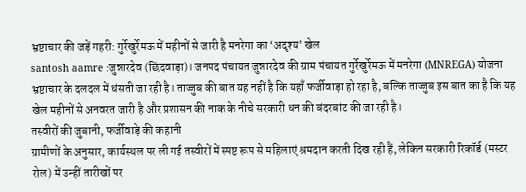भ्रष्टाचार की जड़ें गहरी: गुर्रेखुर्रेमऊ में महीनों से जारी है मनरेगा का ‘अदृश्य’ खेल
santosh aamre :जुन्नारदेव (छिंदवाड़ा)। जनपद पंचायत जुन्नारदेव की ग्राम पंचायत गुर्रेखुर्रेमऊ में मनरेगा (MNREGA) योजना भ्रष्टाचार के दलदल में धंसती जा रही है। ताज्जुब की बात यह नहीं है कि यहाँ फर्जीवाड़ा हो रहा है, बल्कि ताज्जुब इस बात का है कि यह खेल महीनों से अनवरत जारी है और प्रशासन की नाक के नीचे सरकारी धन की बंदरबांट की जा रही है।
तस्वीरों की जुबानी, फर्जीवाड़े की कहानी
ग्रामीणों के अनुसार, कार्यस्थल पर ली गई तस्वीरों में स्पष्ट रूप से महिलाएं श्रमदान करती दिख रही हैं, लेकिन सरकारी रिकॉर्ड (मस्टर रोल) में उन्हीं तारीखों पर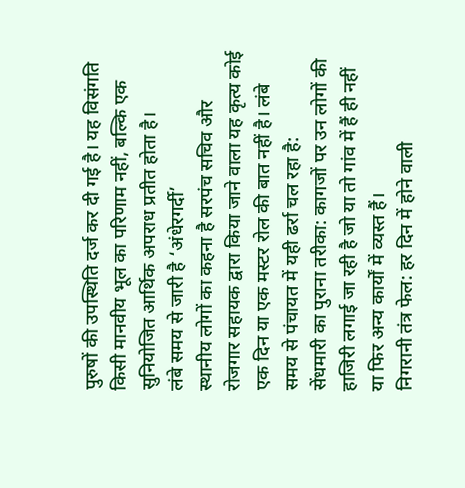पुरुषों की उपस्थिति दर्ज कर दी गई है। यह विसंगति किसी मानवीय भूल का परिणाम नहीं, बल्कि एक सुनियोजित आर्थिक अपराध प्रतीत होता है।
लंबे समय से जारी है ‘अंधेरगर्दी’
स्थानीय लोगों का कहना है सरपंच सचिव और रोजगार सहायक द्वारा किया जाने वाला यह कृत्य कोई एक दिन या एक मस्टर रोल की बात नहीं है। लंबे समय से पंचायत में यही ढर्रा चल रहा है:
सेंधमारी का पुराना तरीका: कागजों पर उन लोगों की हाजिरी लगाई जा रही है जो या तो गांव में हैं ही नहीं या फिर अन्य कार्यों में व्यस्त हैं।
निगरानी तंत्र फेल: हर दिन में होने वाली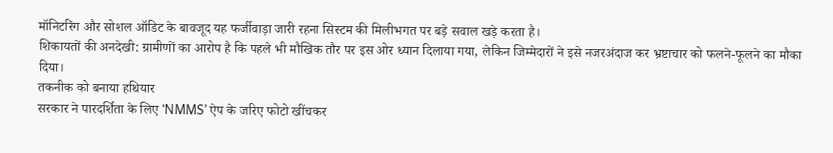मॉनिटरिंग और सोशल ऑडिट के बावजूद यह फर्जीवाड़ा जारी रहना सिस्टम की मिलीभगत पर बड़े सवाल खड़े करता है।
शिकायतों की अनदेखी: ग्रामीणों का आरोप है कि पहले भी मौखिक तौर पर इस ओर ध्यान दिलाया गया, लेकिन जिम्मेदारों ने इसे नजरअंदाज कर भ्रष्टाचार को फलने-फूलने का मौका दिया।
तकनीक को बनाया हथियार
सरकार ने पारदर्शिता के लिए ‘NMMS’ ऐप के जरिए फोटो खींचकर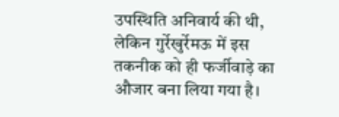उपस्थिति अनिवार्य की थी, लेकिन गुर्रेखुर्रेमऊ में इस तकनीक को ही फर्जीवाड़े का औजार बना लिया गया है।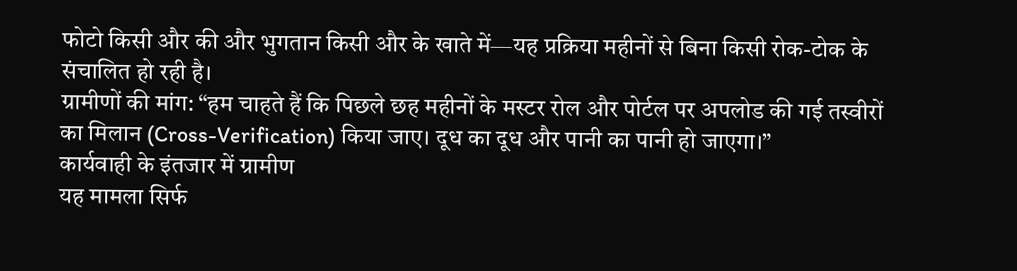फोटो किसी और की और भुगतान किसी और के खाते में—यह प्रक्रिया महीनों से बिना किसी रोक-टोक के संचालित हो रही है।
ग्रामीणों की मांग: “हम चाहते हैं कि पिछले छह महीनों के मस्टर रोल और पोर्टल पर अपलोड की गई तस्वीरों का मिलान (Cross-Verification) किया जाए। दूध का दूध और पानी का पानी हो जाएगा।”
कार्यवाही के इंतजार में ग्रामीण
यह मामला सिर्फ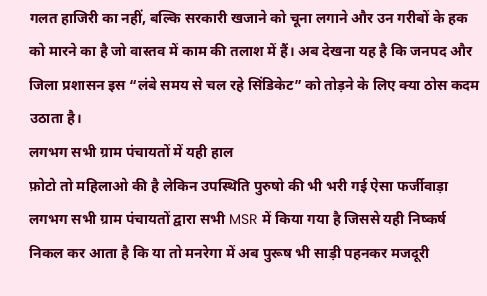गलत हाजिरी का नहीं, बल्कि सरकारी खजाने को चूना लगाने और उन गरीबों के हक को मारने का है जो वास्तव में काम की तलाश में हैं। अब देखना यह है कि जनपद और जिला प्रशासन इस “लंबे समय से चल रहे सिंडिकेट” को तोड़ने के लिए क्या ठोस कदम उठाता है।
लगभग सभी ग्राम पंचायतों में यही हाल
फ़ोटो तो महिलाओ की है लेकिन उपस्थिति पुरुषो की भी भरी गई ऐसा फर्जीवाड़ा लगभग सभी ग्राम पंचायतों द्वारा सभी MSR में किया गया है जिससे यही निष्कर्ष निकल कर आता है कि या तो मनरेगा में अब पुरूष भी साड़ी पहनकर मजदूरी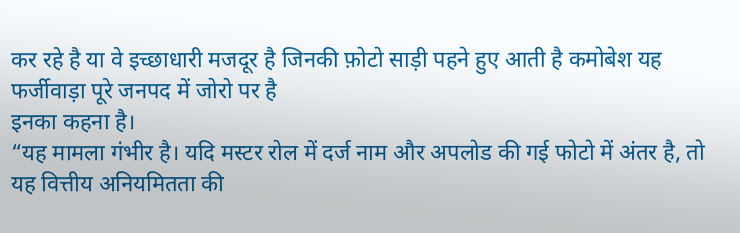कर रहे है या वे इच्छाधारी मजदूर है जिनकी फ़ोटो साड़ी पहने हुए आती है कमोबेश यह फर्जीवाड़ा पूरे जनपद में जोरो पर है
इनका कहना है।
“यह मामला गंभीर है। यदि मस्टर रोल में दर्ज नाम और अपलोड की गई फोटो में अंतर है, तो यह वित्तीय अनियमितता की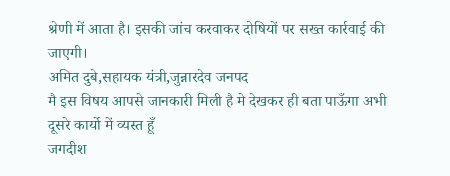श्रेणी में आता है। इसकी जांच करवाकर दोषियों पर सख्त कार्रवाई की जाएगी।
अमित दुबे,सहायक यंत्री,जुन्नारदेव जनपद
मै इस विषय आपसे जानकारी मिली है मे देखकर ही बता पाऊँगा अभी दूसरे कार्यो में व्यस्त हूँ
जगदीश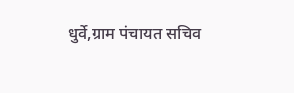धुर्वे,ग्राम पंचायत सचिव